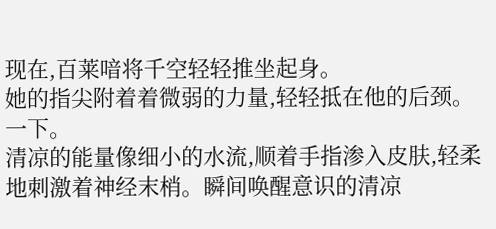现在,百莱喑将千空轻轻推坐起身。
她的指尖附着着微弱的力量,轻轻抵在他的后颈。
一下。
清凉的能量像细小的水流,顺着手指渗入皮肤,轻柔地刺激着神经末梢。瞬间唤醒意识的清凉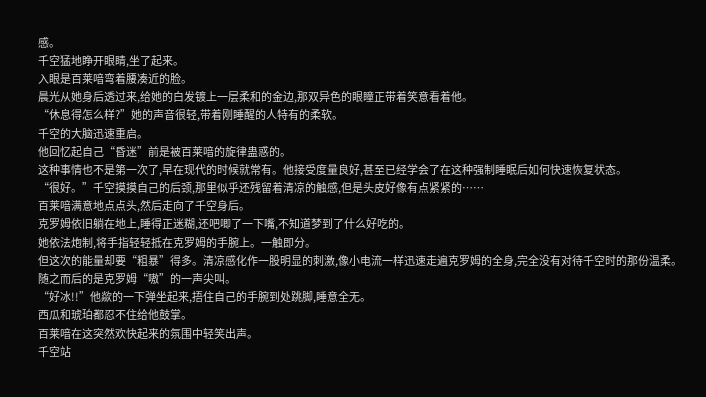感。
千空猛地睁开眼睛,坐了起来。
入眼是百莱喑弯着腰凑近的脸。
晨光从她身后透过来,给她的白发镀上一层柔和的金边,那双异色的眼瞳正带着笑意看着他。
“休息得怎么样?”她的声音很轻,带着刚睡醒的人特有的柔软。
千空的大脑迅速重启。
他回忆起自己“昏迷”前是被百莱喑的旋律蛊惑的。
这种事情也不是第一次了,早在现代的时候就常有。他接受度量良好,甚至已经学会了在这种强制睡眠后如何快速恢复状态。
“很好。”千空摸摸自己的后颈,那里似乎还残留着清凉的触感,但是头皮好像有点紧紧的……
百莱喑满意地点点头,然后走向了千空身后。
克罗姆依旧躺在地上,睡得正迷糊,还吧唧了一下嘴,不知道梦到了什么好吃的。
她依法炮制,将手指轻轻抵在克罗姆的手腕上。一触即分。
但这次的能量却要“粗暴”得多。清凉感化作一股明显的刺激,像小电流一样迅速走遍克罗姆的全身,完全没有对待千空时的那份温柔。
随之而后的是克罗姆“嗷”的一声尖叫。
“好冰!!”他歘的一下弹坐起来,捂住自己的手腕到处跳脚,睡意全无。
西瓜和琥珀都忍不住给他鼓掌。
百莱喑在这突然欢快起来的氛围中轻笑出声。
千空站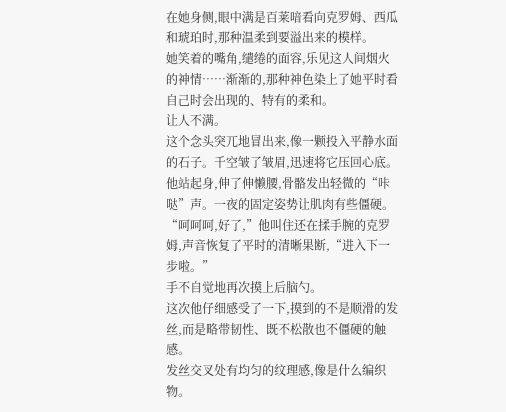在她身侧,眼中满是百莱喑看向克罗姆、西瓜和琥珀时,那种温柔到要溢出来的模样。
她笑着的嘴角,缱绻的面容,乐见这人间烟火的神情……渐渐的,那种神色染上了她平时看自己时会出现的、特有的柔和。
让人不满。
这个念头突兀地冒出来,像一颗投入平静水面的石子。千空皱了皱眉,迅速将它压回心底。
他站起身,伸了伸懒腰,骨骼发出轻微的“咔哒”声。一夜的固定姿势让肌肉有些僵硬。
“呵呵呵,好了,”他叫住还在揉手腕的克罗姆,声音恢复了平时的清晰果断,“进入下一步啦。”
手不自觉地再次摸上后脑勺。
这次他仔细感受了一下,摸到的不是顺滑的发丝,而是略带韧性、既不松散也不僵硬的触感。
发丝交叉处有均匀的纹理感,像是什么编织物。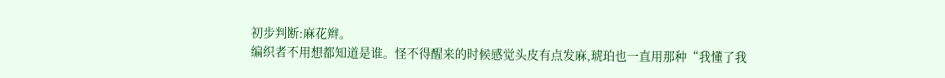初步判断:麻花辫。
编织者不用想都知道是谁。怪不得醒来的时候感觉头皮有点发麻,琥珀也一直用那种“我懂了我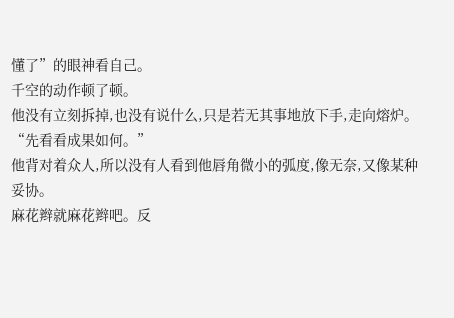懂了”的眼神看自己。
千空的动作顿了顿。
他没有立刻拆掉,也没有说什么,只是若无其事地放下手,走向熔炉。
“先看看成果如何。”
他背对着众人,所以没有人看到他唇角微小的弧度,像无奈,又像某种妥协。
麻花辫就麻花辫吧。反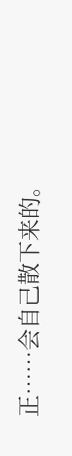正……会自己散下来的。